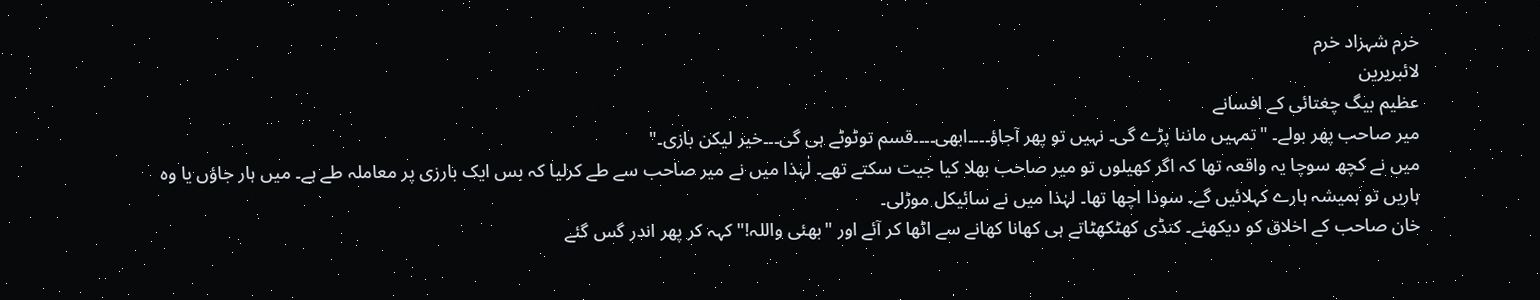خرم شہزاد خرم
لائبریرین
عظیم بیگ چغتائی کے افسانے
میر صاحب پھر بولے۔ "تمہیں ماننا پڑے گی۔ نہیں تو پھر آجاؤ۔۔۔۔ابھی۔۔۔۔قسم توٹوٹے ہی گی۔۔۔خیر لیکن بازی۔"
میں نے کچھ سوچا یہ واقعہ تھا کہ اگر کھیلوں تو میر صاحب بھلا کیا جیت سکتے تھے۔ لٰہذا میں نے میر صاحب سے طے کرلیا کہ بس ایک بارزی پر معاملہ طے ہے۔ میں ہار جاؤں یا وہ ہاریں تو ہمیشہ ہارے کہلائیں گے۔ سودا اچھا تھا۔ لہٰذا میں نے سائیکل موڑلی۔
خان صاحب کے اخلاق کو دیکھئے۔ کنڈی کھٹکھٹاتے ہی کھانا کھانے سے اٹھا کر آئے اور "بھئی واللہ!" کہہ کر پھر اندر گس گئے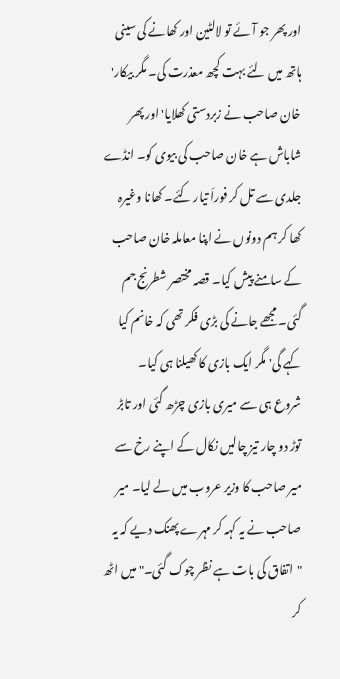اور پھر جو آئے تو لالٹین اور کھانے کی سینی ہاتھ میں لئے بہت کچھ معذرت کی۔ مگر بیکار' خان صاحب نے زبردستی کھلایا' اور پھر شاباش ہے خان صاحب کی بیوی کو۔ انڈے جلدی سے تل کر فوراَ تیار کئے۔ کھانا وغیرہ کھا کر ہم دونوں نے اپنا معاملہ خان صاحب کے سامنے پیش کیا۔ قصہ مختصر شطرنج جم گئی۔ مجھے جانے کی بڑی فکر تھی کہ خانم کیا کہے گی' مگر ایک بازی کا کھیلنا ہی کیا۔
شروع ہی سے میری بازی چڑھ گئی اور تابڑ توڑ دو چار تیز چالیں نکال کے اپنے رخ سے میر صاحب کا وزیر عروب میں لے لیا۔ میر صاحب نے یہ کہہ کر مہرے پھنک دیے کہ یہ "اتفاق کی بات ہے نظر چوک گئی۔" میں اٹھ کر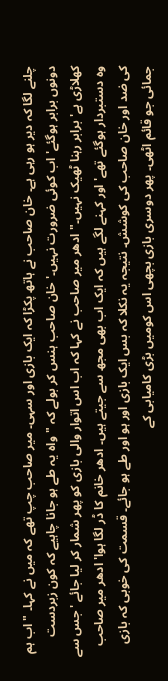چلنے لگا کہ دیر ہو رہی ہے۔ خان صاحب نے ہاتھ پکڑا کہ ایک بازی اور سہی۔ میر صاحب چپ تھے کہ میں نے کہا۔ "اب ہم دونوں برابر ہوگئے' اب کوئی ضرورت نہیں۔' خان صاحب ہنس کر بولے کہ " واہ یہ طے ہو جانا چاہیے کہ کون زبردست کھلاڑی ہے' برابر رہنا ٹھیک نہیں۔" ادھر میر صاحب نے کہا کہ اب اس اتوار والی بازی کو پھر شمار کر لیا جائے ' جس سے وہ دستبردار ہوگئے تھے' اور کہنے لگے ہیں کہ ایک اب بھی مجھ سے جیتے ہیں۔ ادھر خانم کا ڈر لگا ہوا' ادھر میر صاحب کی ضد اور خان صاحب کی کوشش۔ نتیجہ یہ نکلا کہ بس ایک بازی اور ہو اور طے ہو جائے۔ قسمت کی خوبی کہ بازی جمائی جو قائم اٹھی۔ پھر دوسری بازی بچھی اس کومیں بڑی کامیابی کے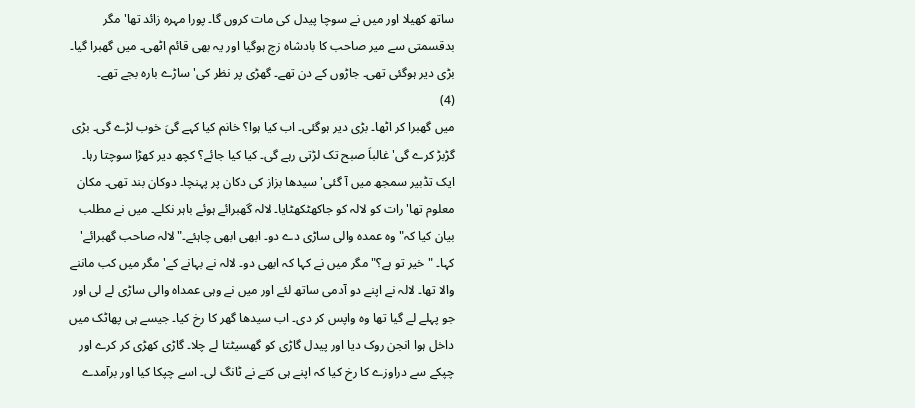ساتھ کھیلا اور میں نے سوچا پیدل کی مات کروں گا۔ پورا مہرہ زائد تھا' مگر بدقسمتی سے میر صاحب کا بادشاہ زچ ہوگیا اور یہ بھی قائم اٹھی۔ میں گھبرا گیا۔ بڑی دیر ہوگئی تھی۔ جاڑوں کے دن تھے۔ گھڑی پر نظر کی' ساڑے بارہ بجے تھے۔
(4)
میں گھبرا کر اٹھا۔ بڑی دیر ہوگئی۔ اب کیا ہوا؟ خانم کیا کہے گیَ خوب لڑے گی۔ بڑی گڑبڑ کرے گی' غالباَ صبح تک لڑتی رہے گی۔ کیا کیا جائے؟ کچھ دیر کھڑا سوچتا رہا۔ ایک تڈبیر سمجھ میں آ گئی' سیدھا بزاز کی دکان پر پہنچا۔ دوکان بند تھی۔ مکان معلوم تھا' رات کو لالہ کو جاکھٹکھٹایا۔ لالہ گھبرائے ہوئے باہر نکلے۔ میں نے مطلب بیان کیا کہ"وہ عمدہ والی ساڑی دے دو۔ ابھی ابھی چاہئے۔" لالہ صاحب گھبرائے' کہا۔ "خیر تو ہے؟" مگر میں نے کہا کہ ابھی دو۔ لالہ نے بہانے کے' مگر میں کب ماننے والا تھا۔ لالہ نے اپنے دو آدمی ساتھ لئے اور میں نے وہی عمداہ والی ساڑی لے لی اور جو پہلے لے گیا تھا وہ واپس کر دی۔ اب سیدھا گھر کا رخ کیا۔ جیسے ہی پھاٹک میں داخل ہوا انجن روک دیا اور پیدل گاڑی کو گھسیٹتا لے چلا۔ گاڑی کھڑی کر کرے اور چپکے سے دراوزے کا رخ کیا کہ اپنے ہی کتے نے ٹانگ لی۔ اسے چپکا کیا اور برآمدے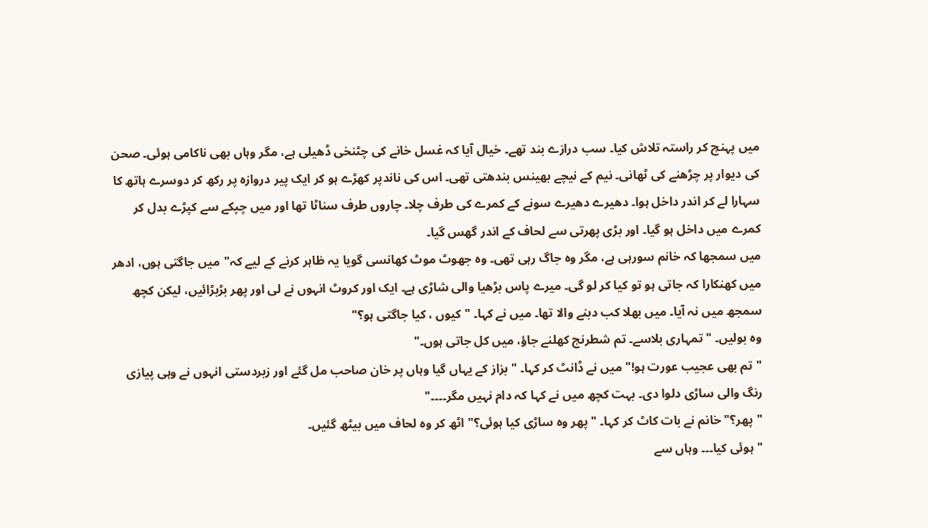میں پہنچ کر راستہ تلاش کیا۔ سب درازے بند تھے۔ خیال آیا کہ غسل خانے کی چٹنخی ڈھیلی ہے، مگر وہاں بھی ناکامی ہوئی۔ صحن کی دیوار پر چڑھنے کی ٹھانی۔ نیم کے نیچے بھینس بندھتی تھی۔ اس کی ناندپر کھڑے ہو کر ایک پیر دروازہ پر رکھ کر دوسرے ہاتھ کا سہارا لے کر اندر داخل ہوا۔ دھیرے دھیرے سونے کے کمرے کی طرف چلا۔ چاروں طرف سناٹا تھا اور میں چپکے سے کپڑے بدل کر کمرے میں داخل ہو گیا۔ اور بڑی پھرتی سے لحاف کے اندر گھس گیا۔
میں سمجھا کہ خانم سورہی ہے، مگر وہ جاگ رہی تھی۔ وہ جھوٹ موٹ کھانسی گویا یہ ظاہر کرنے کے لیے کہ"میں جاگتی ہوں، ادھر میں کھنکارا کہ جاتی ہو تو کیا کر لو گی۔ میرے پاس بڑھیا والی شاڑی ہے۔ ایک اور کروٹ انہوں نے لی اور پھر بڑبڑائیں، لیکن کچھ سمجھ میں نہ آیا۔ میں بھلا کب دبنے والا تھا۔ میں نے کہا۔ " کیوں ، کیا جاگتی ہو؟"
وہ بولیں۔ "تمہاری بلاسے۔ تم شطرنج کھلنے جاؤ، میں کل جاتی ہوں۔"
"تم بھی عجیب عورت ہو!" میں نے ڈانٹ کر کہا۔ "بزاز کے یہاں گیا وہاں پر خان صاحب مل گئے اور زبردستی انہوں نے وہی پیازی رنگ والی ساڑی دلوا دی۔ بہت کچھ میں نے کہا کہ دام نہیں مگر۔۔۔۔"
"پھر؟" خانم نے بات کاٹ کر کہا۔ "پھر وہ ساڑی کیا ہوئی؟" اٹھ کر وہ لحاف میں بیٹھ گئیں۔
"ہوئی کیا۔۔۔ وہاں سے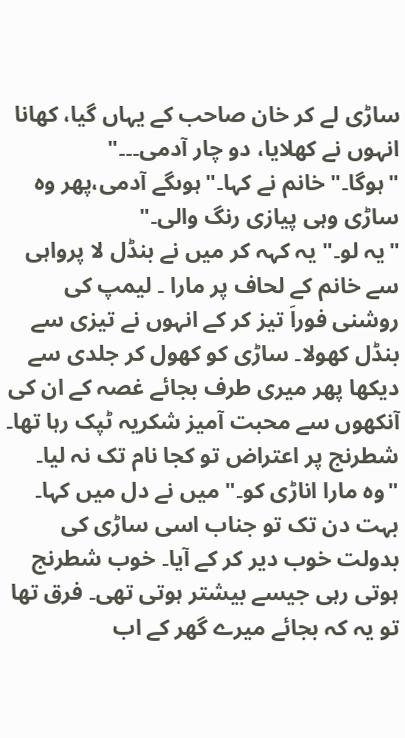ساڑی لے کر خان صاحب کے یہاں گیا، کھانا انہوں نے کھلایا، دو چار آدمی۔۔۔"
"ہوگا۔" خانم نے کہا۔"ہوںگے آدمی،پھر وہ ساڑی وہی پیازی رنگ والی۔"
"یہ لو۔" یہ کہہ کر میں نے بنڈل لا پرواہی سے خانم کے لحاف پر مارا ۔ لیمپ کی روشنی فوراَ تیز کر کے انہوں نے تیزی سے بنڈل کھولا۔ ساڑی کو کھول کر جلدی سے دیکھا پھر میری طرف بجائے غصہ کے ان کی آنکھوں سے محبت آمیز شکریہ ٹپک رہا تھا۔ شطرنج پر اعتراض تو کجا نام تک نہ لیا۔ "وہ مارا اناڑی کو۔" میں نے دل میں کہا۔
بہت دن تک تو جناب اسی ساڑی کی بدولت خوب دیر کر کے آیا۔ خوب شطرنج ہوتی رہی جیسے بیشتر ہوتی تھی۔ فرق تھا تو یہ کہ بجائے میرے گھر کے اب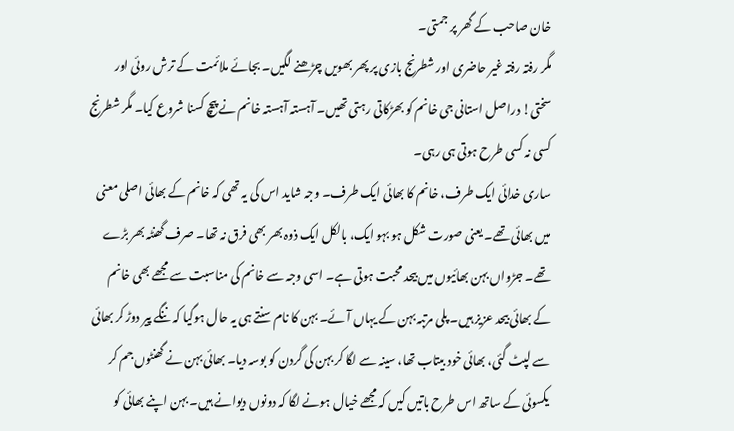خان صاحب کے گھر پر جمتی۔
مگر رفتہ رفتہ غیر حاضری اور شطرنج بازی پر پھر بھویں چڑھنے لگیں۔ بجائے ملائمت کے ترش روئی اور سختی! دراصل استانی جی خانم کو بھڑکاتی رہتی تھیں۔ آہستہ آہستہ خانم نے پیچ کسنا شروع کیا۔ مگر شطرنج کسی نہ کسی طرح ہوتی ہی رہی۔
ساری خدائی ایک طرف، خانم کا بھائی ایک طرف۔ وجہ شاید اس کی یہ تھی کہ خانم کے بھائی اصلی معنی میں بھائی تھے۔ یعنی صورت شکل ہو بہو ایک، بالکل ایک ذوہ بھر بھی فرق نہ تھا۔ صرف گھنٹہ بھر بڑے تھے۔ جڑواں بہن بھائیوں میں بیحد محبت ہوتی ہے۔ اسی وجہ سے خانم کی مناسبت سے مجھے بھی خانم کے بھائی بیحد عزیز ہیں۔ پلی مرتبہ بہن کے یہاں آئے۔ بہن کا نام سنتے ہی یہ حال ہوگیا کہ ننگے پیر دوڑ کر بھائی سے لپٹ گئی، بھائی خود بیتاب تھا، سینہ سے لگا کر بہن کی گردن کو بوسہ دیا۔ بھائی بہن نے گھنٹوں جم کر یکسوئی کے ساتھ اس طرح باتیں کیں کہ مجھے خیال ہونے لگا کہ دونوں دیوانے ہیں۔ بہن اپنے بھائی کو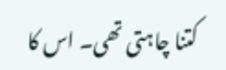کتنا چاہتی تھی۔ اس کا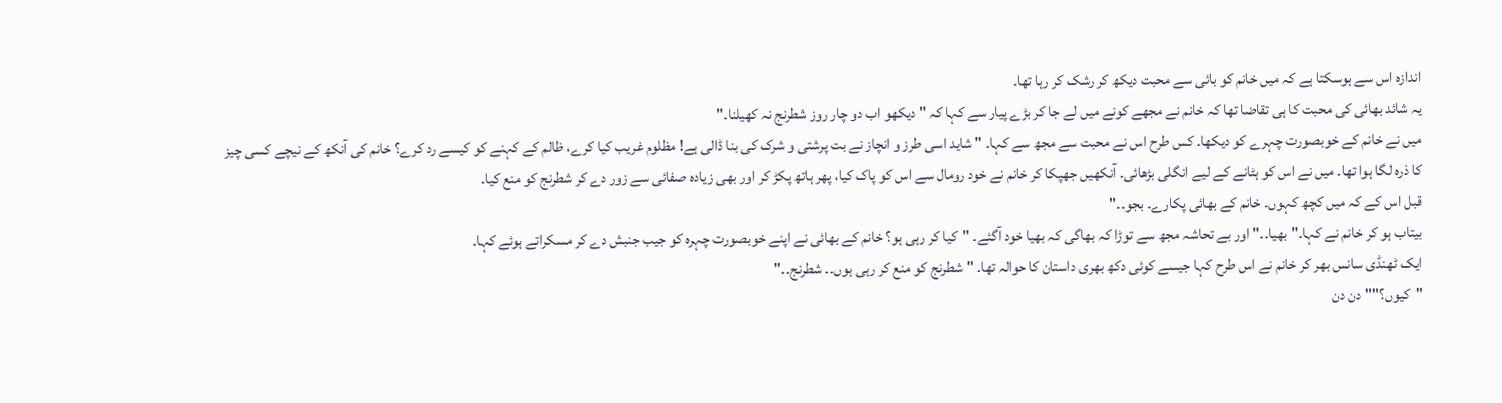اندازہ اس سے ہوسکتا ہے کہ میں خانم کو بائی سے محبت دیکھ کر رشک کر رہا تھا۔
یہ شائد بھائی کی محبت کا ہی تقاضا تھا کہ خانم نے مجھے کونے میں لے جا کر بڑے پیار سے کہا کہ " دیکھو اب دو چار روز شطرنج نہ کھیلنا۔"
میں نے خانم کے خوبصورت چہرے کو دیکھا۔ کس طرح اس نے محبت سے مجھ سے کہا۔ " شاید اسی طرز و انچاز نے بت پرشتی و شرک کی بنا ڈالی ہے! مظلوم غریب کیا کرے، ظالم کے کہنے کو کیسے رد کرے؟ خانم کی آنکھ کے نیچے کسی چیز کا ذرہ لگا ہوا تھا۔ میں نے اس کو ہٹانے کے لیے انگلی بڑھائی۔ آنکھیں جھپکا کر خانم نے خود رومال سے اس کو پاک کیا، پھر ہاتھ پکڑ کر اور بھی زیادہ صفائی سے زور دے کر شطرنج کو منع کیا۔
قبل اس کے کہ میں کچھ کہوں۔ خانم کے بھائی پکارے۔ بجو۔۔"
بیتاب ہو کر خانم نے کہا۔"بھیا۔۔" اور بے تحاشہ مجھ سے توڑا کہ بھاگی کہ بھیا خود آگئے۔ "کیا کر رہی ہو؟ خانم کے بھائی نے اپنے خوبصورت چہرہ کو جیب جنبش دے کر مسکراتے ہوئے کہا۔
ایک ٹھنڈی سانس بھر کر خانم نے اس طرح کہا جیسے کوئی دکھ بھری داستان کا حوالہ تھا۔ "شطرنج کو منع کر رہی ہوں۔۔ شطرنج۔۔"
"کیوں؟""دن دن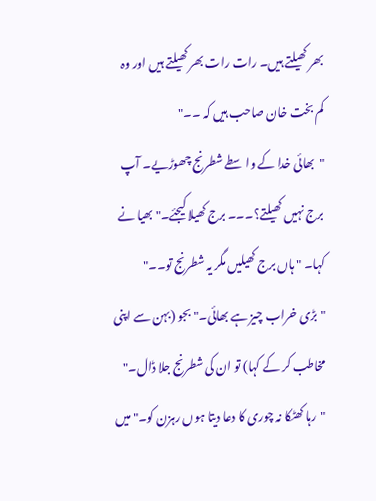بھر کھیلتے ہیں۔ رات رات بھر کھیلتے ہیں اور وہ کم بخت خان صاحب ہیں کہ ۔۔"
"بھائی خدا کے واسطے شطرنج چھوڑیے۔ آپ برج نہیں کھیلتے؟۔۔۔ برج کھیلا کیجئے۔" بھیا نے کہا۔ " ہاں برج کھیلیں مگر یہ شطرنج تو۔۔"
"بڑی خراب چیز ہے بھائی۔" بجو (بہن سے اپنی مخاطب کر کے کہا) تو ان کی شطرنج جلا ڈال۔"
"رہا کھٹکا نہ چوری کا دعا دیتا ہوں رہزن کو۔" میں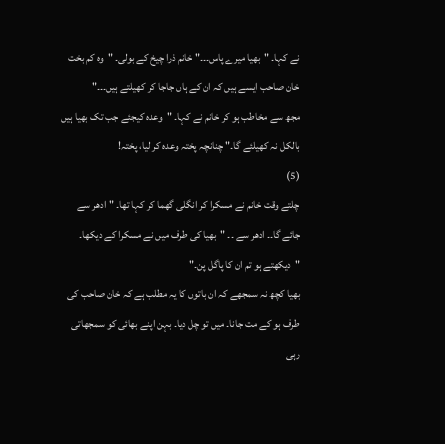نے کہا۔ "بھیا میرے پاس۔۔۔" خانم ذرا چیخ کے بولی۔ "وہ کم بخت خان صاحب ایسے ہیں کہ ان کے ہاں جاجا کر کھیلتے ہیں۔۔۔"
مجھ سے مخاطب ہو کر خانم نے کہا۔ "وعدہ کیجئے جب تک بھیا ہیں بالکل نہ کھیلئے گا۔" چنانچہ پختہ وعدہ کر لیا، پختہ!
(5)
چلتے وقت خانم نے مسکرا کر انگلی گھما کر کہا تھا۔ "ادھر سے جائے گا۔۔ ادھر سے ۔۔ "بھیا کی طرف میں نے مسکرا کے دیکھا۔ "دیکھتے ہو تم ان کا پاگل پن۔"
بھیا کچھ نہ سمجھے کہ ان باتوں کا یہ مطلب ہے کہ خان صاحب کی طرف ہو کے مت جانا۔ میں تو چل دیا۔ بہن اپنے بھائی کو سمجھاتی رہی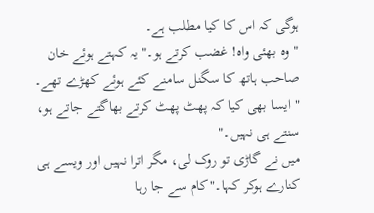ہوگی کہ اس کا کیا مطلب ہے۔
"وہ بھئی واہ! غضب کرتے ہو۔" یہ کہتے ہوئے خان صاحب ہاتھ کا سگنل سامنے کئے ہوئے کھڑے تھے۔ " ایسا بھی کیا کہ پھٹ پھٹ کرتے بھاگتے جاتے ہو، سنتے ہی نہیں۔"
میں نے گاڑی تو روک لی، مگر اترا نہیں اور ویسے ہی کنارے ہوکر کہا۔"کام سے جا رہا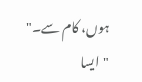ہوں، کام سے۔"
"ایسا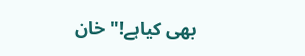بھی کیاہے!" خان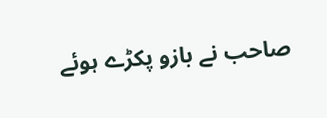صاحب نے بازو پکڑے ہوئے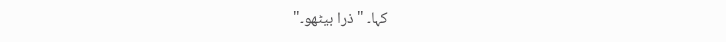کہا۔ "ذرا بیٹھو۔"